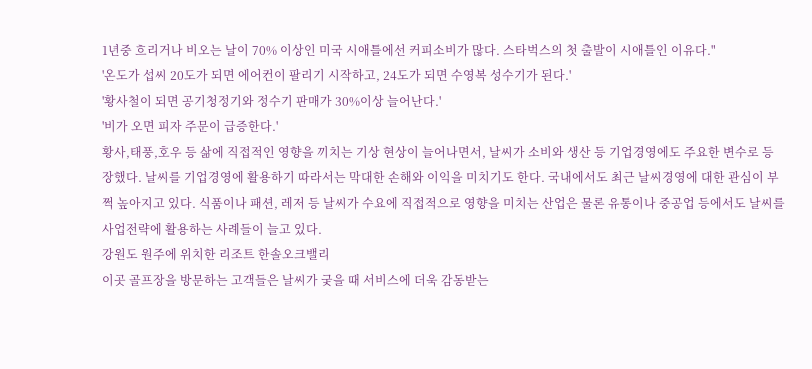1년중 흐리거나 비오는 날이 70% 이상인 미국 시애틀에선 커피소비가 많다. 스타벅스의 첫 출발이 시애틀인 이유다."
'온도가 섭씨 20도가 되면 에어컨이 팔리기 시작하고, 24도가 되면 수영복 성수기가 된다.'
'황사철이 되면 공기청정기와 정수기 판매가 30%이상 늘어난다.'
'비가 오면 피자 주문이 급증한다.'
황사,태풍,호우 등 삶에 직접적인 영향을 끼치는 기상 현상이 늘어나면서, 날씨가 소비와 생산 등 기업경영에도 주요한 변수로 등장했다. 날씨를 기업경영에 활용하기 따라서는 막대한 손해와 이익을 미치기도 한다. 국내에서도 최근 날씨경영에 대한 관심이 부쩍 높아지고 있다. 식품이나 패션, 레저 등 날씨가 수요에 직접적으로 영향을 미치는 산업은 물론 유통이나 중공업 등에서도 날씨를 사업전략에 활용하는 사례들이 늘고 있다.
강원도 원주에 위치한 리조트 한솔오크밸리
이곳 골프장을 방문하는 고객들은 날씨가 궂을 때 서비스에 더욱 감동받는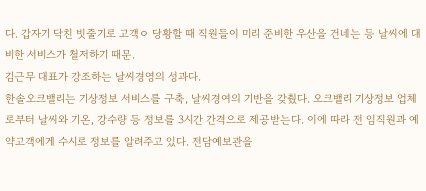다. 갑자기 닥친 빗줄기로 고객ㅇ 당황할 때 직원들이 미리 준비한 우산을 건네는 등 날씨에 대비한 서비스가 철저하기 때문.
김근무 대표가 강조하는 날씨경영의 성과다.
한솔오크밸리는 기상정보 서비스를 구축, 날씨경여의 기반을 갖췄다. 오크밸리 기상정보 업체로부터 날씨와 기온, 강수량 등 정보를 3시간 간격으로 제공받는다. 이에 따라 전 임직원과 예약고객에게 수시로 정보를 알려주고 있다. 전담예보관을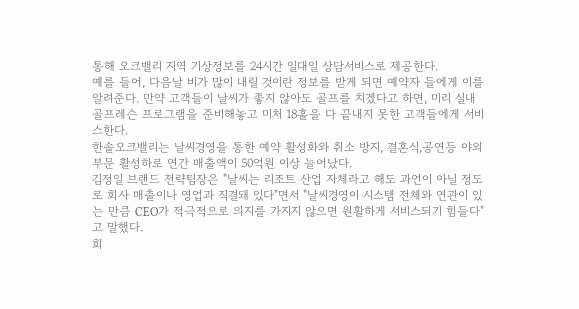통해 오크밸리 지역 기상정보를 24시간 일대일 상담서비스로 제공한다.
예를 들어, 다음날 비가 많이 내릴 것이란 정보를 받게 되면 예약자 들에게 이를 알려준다. 만약 고객들이 날씨가 좋지 않아도 골프를 치겠다고 하면, 미리 실내 골프레슨 프로그램을 준비해놓고 미처 18홀을 다 끝내지 못한 고객들에게 서비스한다.
한솔오크밸리는 날씨경영을 통한 예약 활성화와 취소 방지, 결혼식,공연등 야외 부문 활성하로 연간 매출액이 50억원 이상 늘어났다.
김정일 브랜드 전략팀장은 "날씨는 리조트 산업 자체라고 해도 과언이 아닐 정도로 회사 매출이나 영업과 직결돼 있다"면서 "날씨경영이 시스템 전체와 연관이 있는 만큼 CEO가 적극적으로 의지를 가지지 않으면 원활하게 서비스되기 힘들다"고 말했다.
회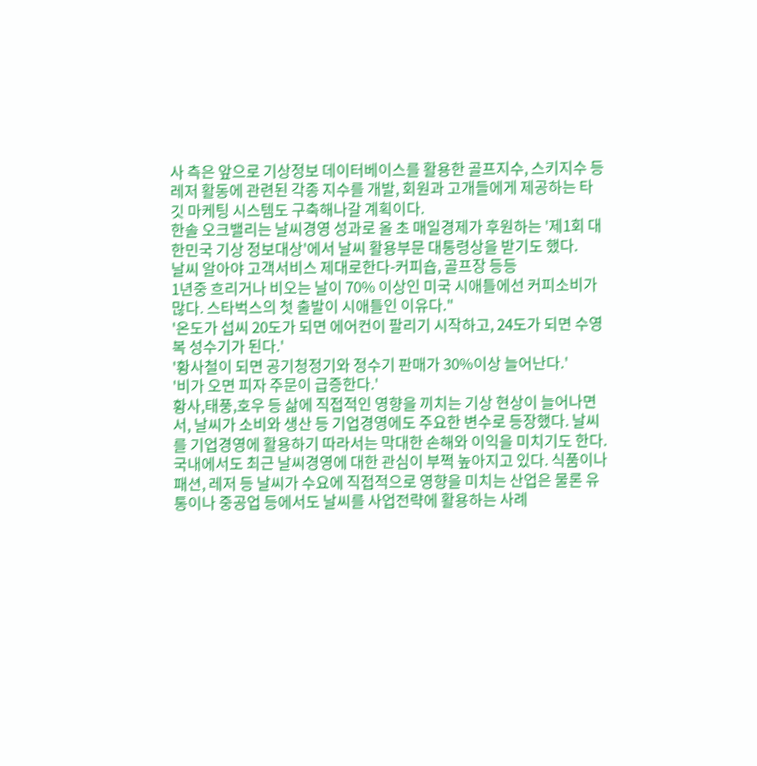사 측은 앞으로 기상정보 데이터베이스를 활용한 골프지수, 스키지수 등 레저 활동에 관련된 각종 지수를 개발, 회원과 고개들에게 제공하는 타깃 마케팅 시스템도 구축해나갈 계획이다.
한솔 오크밸리는 날씨경영 성과로 올 초 매일경제가 후원하는 '제1회 대한민국 기상 정보대상'에서 날씨 활용부문 대통령상을 받기도 했다.
날씨 알아야 고객서비스 제대로한다-커피숍, 골프장 등등
1년중 흐리거나 비오는 날이 70% 이상인 미국 시애틀에선 커피소비가 많다. 스타벅스의 첫 출발이 시애틀인 이유다."
'온도가 섭씨 20도가 되면 에어컨이 팔리기 시작하고, 24도가 되면 수영복 성수기가 된다.'
'황사철이 되면 공기청정기와 정수기 판매가 30%이상 늘어난다.'
'비가 오면 피자 주문이 급증한다.'
황사,태풍,호우 등 삶에 직접적인 영향을 끼치는 기상 현상이 늘어나면서, 날씨가 소비와 생산 등 기업경영에도 주요한 변수로 등장했다. 날씨를 기업경영에 활용하기 따라서는 막대한 손해와 이익을 미치기도 한다. 국내에서도 최근 날씨경영에 대한 관심이 부쩍 높아지고 있다. 식품이나 패션, 레저 등 날씨가 수요에 직접적으로 영향을 미치는 산업은 물론 유통이나 중공업 등에서도 날씨를 사업전략에 활용하는 사례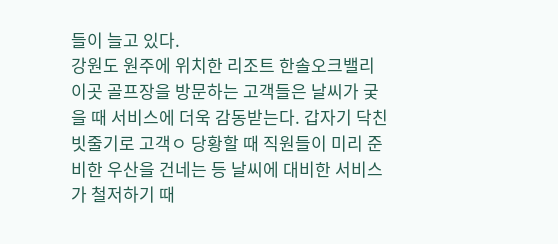들이 늘고 있다.
강원도 원주에 위치한 리조트 한솔오크밸리
이곳 골프장을 방문하는 고객들은 날씨가 궂을 때 서비스에 더욱 감동받는다. 갑자기 닥친 빗줄기로 고객ㅇ 당황할 때 직원들이 미리 준비한 우산을 건네는 등 날씨에 대비한 서비스가 철저하기 때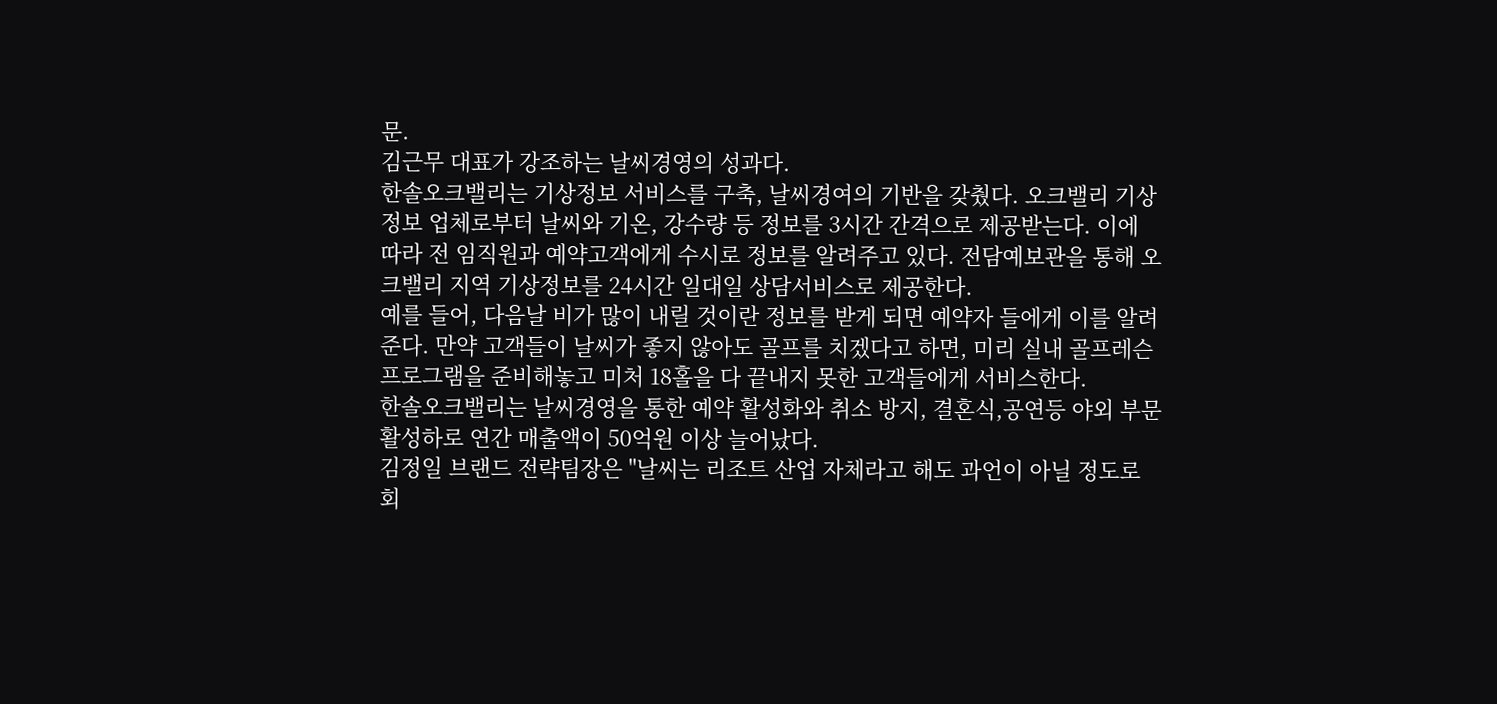문.
김근무 대표가 강조하는 날씨경영의 성과다.
한솔오크밸리는 기상정보 서비스를 구축, 날씨경여의 기반을 갖췄다. 오크밸리 기상정보 업체로부터 날씨와 기온, 강수량 등 정보를 3시간 간격으로 제공받는다. 이에 따라 전 임직원과 예약고객에게 수시로 정보를 알려주고 있다. 전담예보관을 통해 오크밸리 지역 기상정보를 24시간 일대일 상담서비스로 제공한다.
예를 들어, 다음날 비가 많이 내릴 것이란 정보를 받게 되면 예약자 들에게 이를 알려준다. 만약 고객들이 날씨가 좋지 않아도 골프를 치겠다고 하면, 미리 실내 골프레슨 프로그램을 준비해놓고 미처 18홀을 다 끝내지 못한 고객들에게 서비스한다.
한솔오크밸리는 날씨경영을 통한 예약 활성화와 취소 방지, 결혼식,공연등 야외 부문 활성하로 연간 매출액이 50억원 이상 늘어났다.
김정일 브랜드 전략팀장은 "날씨는 리조트 산업 자체라고 해도 과언이 아닐 정도로 회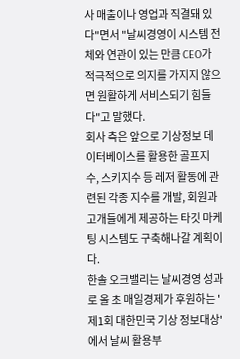사 매출이나 영업과 직결돼 있다"면서 "날씨경영이 시스템 전체와 연관이 있는 만큼 CEO가 적극적으로 의지를 가지지 않으면 원활하게 서비스되기 힘들다"고 말했다.
회사 측은 앞으로 기상정보 데이터베이스를 활용한 골프지수, 스키지수 등 레저 활동에 관련된 각종 지수를 개발, 회원과 고개들에게 제공하는 타깃 마케팅 시스템도 구축해나갈 계획이다.
한솔 오크밸리는 날씨경영 성과로 올 초 매일경제가 후원하는 '제1회 대한민국 기상 정보대상'에서 날씨 활용부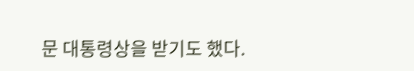문 대통령상을 받기도 했다.